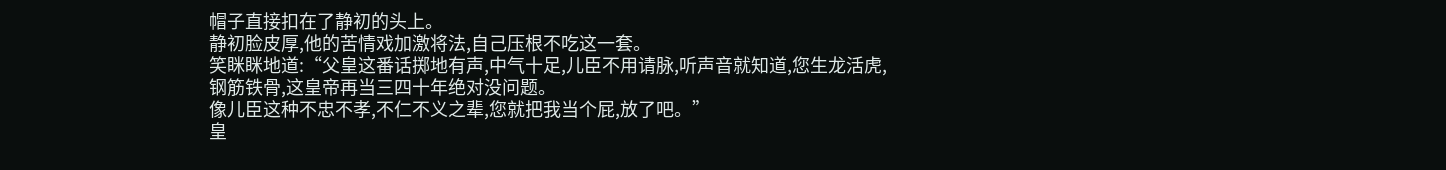帽子直接扣在了静初的头上。
静初脸皮厚,他的苦情戏加激将法,自己压根不吃这一套。
笑眯眯地道:“父皇这番话掷地有声,中气十足,儿臣不用请脉,听声音就知道,您生龙活虎,钢筋铁骨,这皇帝再当三四十年绝对没问题。
像儿臣这种不忠不孝,不仁不义之辈,您就把我当个屁,放了吧。”
皇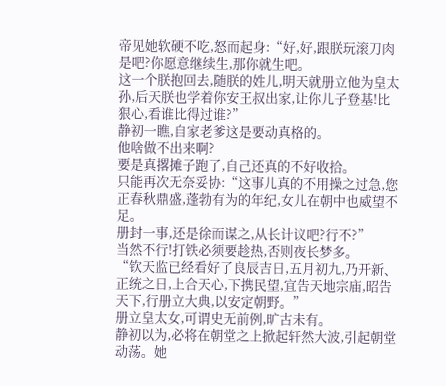帝见她软硬不吃,怒而起身:“好,好,跟朕玩滚刀肉是吧?你愿意继续生,那你就生吧。
这一个朕抱回去,随朕的姓儿,明天就册立他为皇太孙,后天朕也学着你安王叔出家,让你儿子登基!比狠心,看谁比得过谁?”
静初一瞧,自家老爹这是要动真格的。
他啥做不出来啊?
要是真撂摊子跑了,自己还真的不好收拾。
只能再次无奈妥协:“这事儿真的不用操之过急,您正春秋鼎盛,蓬勃有为的年纪,女儿在朝中也威望不足。
册封一事,还是徐而谋之,从长计议吧?行不?”
当然不行!打铁必须要趁热,否则夜长梦多。
“钦天监已经看好了良辰吉日,五月初九,乃开新、正统之日,上合天心,下携民望,宜告天地宗庙,昭告天下,行册立大典,以安定朝野。”
册立皇太女,可谓史无前例,旷古未有。
静初以为,必将在朝堂之上掀起轩然大波,引起朝堂动荡。她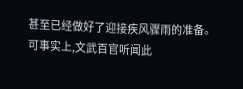甚至已经做好了迎接疾风骤雨的准备。
可事实上,文武百官听闻此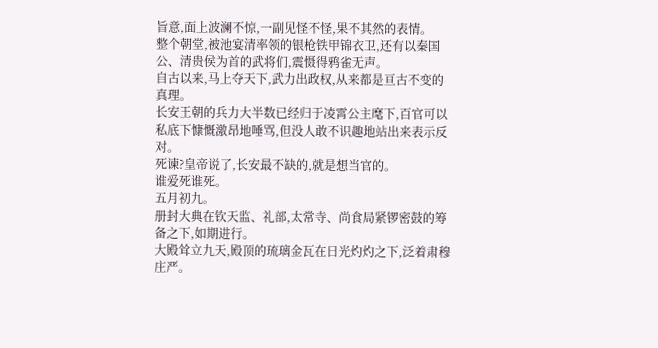旨意,面上波澜不惊,一副见怪不怪,果不其然的表情。
整个朝堂,被池宴清率领的银枪铁甲锦衣卫,还有以秦国公、清贵侯为首的武将们,震慑得鸦雀无声。
自古以来,马上夺天下,武力出政权,从来都是亘古不变的真理。
长安王朝的兵力大半数已经归于凌霄公主麾下,百官可以私底下慷慨激昂地唾骂,但没人敢不识趣地站出来表示反对。
死谏?皇帝说了,长安最不缺的,就是想当官的。
谁爱死谁死。
五月初九。
册封大典在钦天监、礼部,太常寺、尚食局紧锣密鼓的筹备之下,如期进行。
大殿耸立九天,殿顶的琉璃金瓦在日光灼灼之下,泛着肃穆庄严。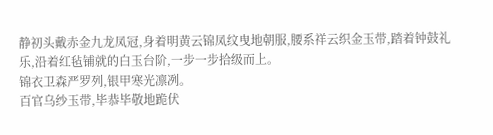静初头戴赤金九龙凤冠,身着明黄云锦凤纹曳地朝服,腰系祥云织金玉带,踏着钟鼓礼乐,沿着红毡铺就的白玉台阶,一步一步拾级而上。
锦衣卫森严罗列,银甲寒光凛冽。
百官乌纱玉带,毕恭毕敬地跪伏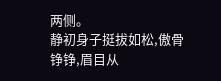两侧。
静初身子挺拔如松,傲骨铮铮,眉目从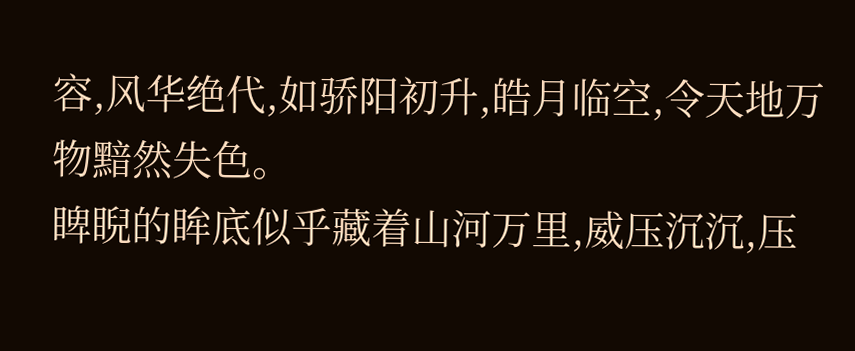容,风华绝代,如骄阳初升,皓月临空,令天地万物黯然失色。
睥睨的眸底似乎藏着山河万里,威压沉沉,压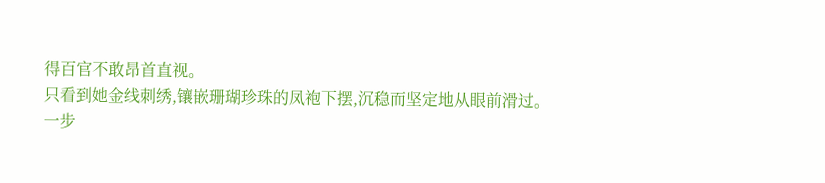得百官不敢昂首直视。
只看到她金线刺绣,镶嵌珊瑚珍珠的凤袍下摆,沉稳而坚定地从眼前滑过。
一步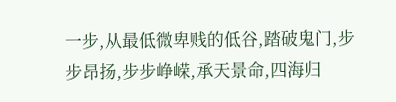一步,从最低微卑贱的低谷,踏破鬼门,步步昂扬,步步峥嵘,承天景命,四海归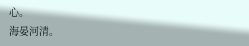心。
海晏河清。